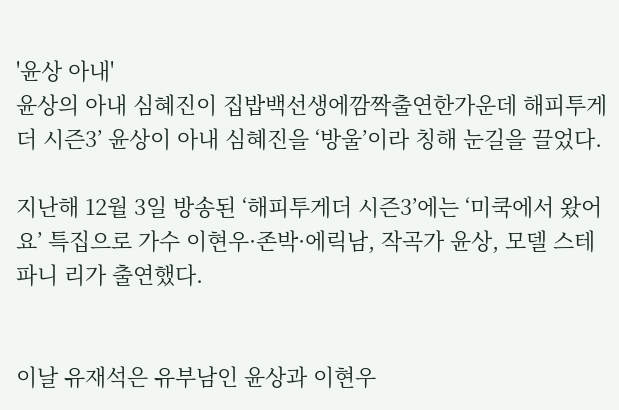'윤상 아내'
윤상의 아내 심혜진이 집밥백선생에깜짝출연한가운데 해피투게더 시즌3’ 윤상이 아내 심혜진을 ‘방울’이라 칭해 눈길을 끌었다.

지난해 12월 3일 방송된 ‘해피투게더 시즌3’에는 ‘미쿡에서 왔어요’ 특집으로 가수 이현우·존박·에릭남, 작곡가 윤상, 모델 스테파니 리가 출연했다.


이날 유재석은 유부남인 윤상과 이현우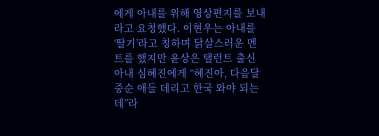에게 아내를 위해 영상편지를 보내라고 요청했다. 이현우는 아내를 ‘딸기’라고 칭하며 닭살스러운 멘트를 했지만 윤상은 탤런트 출신 아내 심혜진에게 “혜진아, 다음달 중순 애들 데리고 한국 와야 되는데”라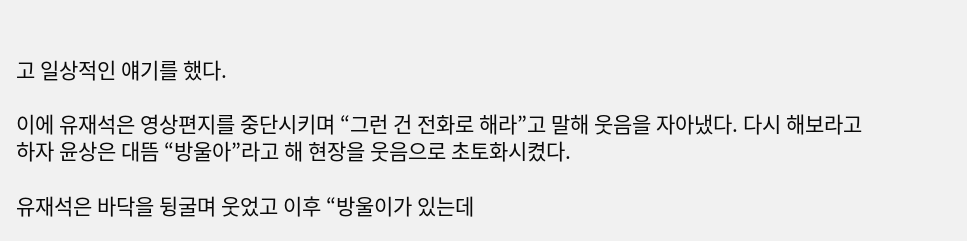고 일상적인 얘기를 했다.

이에 유재석은 영상편지를 중단시키며 “그런 건 전화로 해라”고 말해 웃음을 자아냈다. 다시 해보라고 하자 윤상은 대뜸 “방울아”라고 해 현장을 웃음으로 초토화시켰다.

유재석은 바닥을 뒹굴며 웃었고 이후 “방울이가 있는데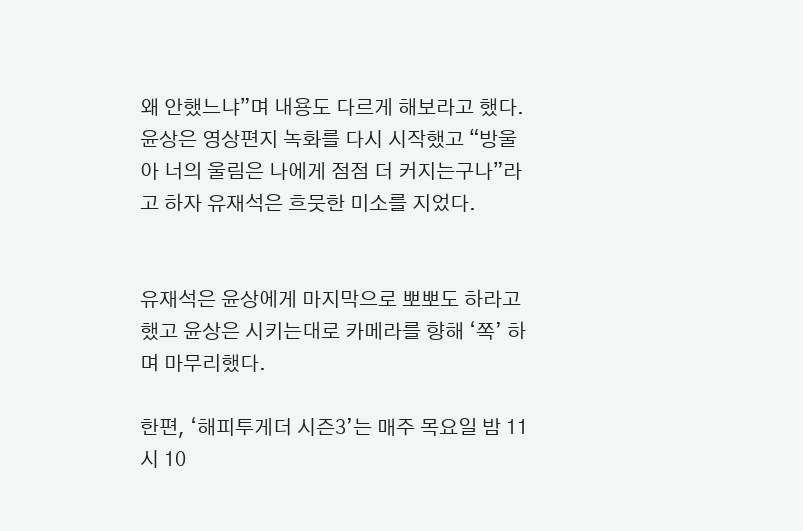왜 안했느냐”며 내용도 다르게 해보라고 했다. 윤상은 영상편지 녹화를 다시 시작했고 “방울아 너의 울림은 나에게 점점 더 커지는구나”라고 하자 유재석은 흐뭇한 미소를 지었다.


유재석은 윤상에게 마지막으로 뽀뽀도 하라고 했고 윤상은 시키는대로 카메라를 향해 ‘쪽’ 하며 마무리했다.

한편, ‘해피투게더 시즌3’는 매주 목요일 밤 11시 10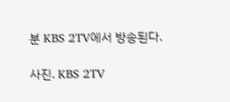분 KBS 2TV에서 방송된다.

사진. KBS 2TV